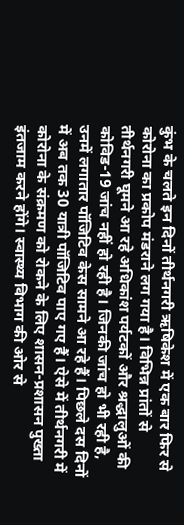कुंभ के चलते इन दिनों तीर्थनगरी ऋषिकेश में एक बार फिर से कोरोना का प्रकोप मंडराने लग गया है। विभिन्न प्रांतों से तीर्थनगरी घूमने आ रहे अधिकांश पर्यटकों और श्रद्धालुओं की कोविड-19 जांच नहीं हो रही है। जिनकी जांच हो भी रही है, उनमें लगातार पॉजिटिव केस सामने आ रहे हैं। पिछले दस दिनों में अब तक 30 यात्री पॉजिटिव पाए गए हैं। ऐसे में तीर्थनगरी में कोरोना के संक्रमण को रोकने के लिए शासन-प्रशासन पुख्ता इंतजाम करने होंगे। स्वास्थ्य विभाग की ओर से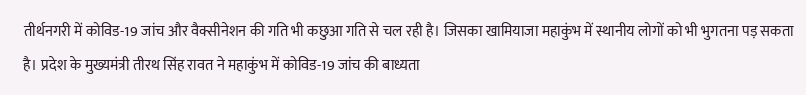तीर्थनगरी में कोविड-19 जांच और वैक्सीनेशन की गति भी कछुआ गति से चल रही है। जिसका खामियाजा महाकुंभ में स्थानीय लोगों को भी भुगतना पड़ सकता है। प्रदेश के मुख्यमंत्री तीरथ सिंह रावत ने महाकुंभ में कोविड-19 जांच की बाध्यता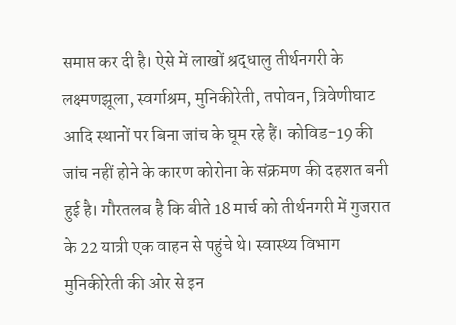समाप्त कर दी है। ऐसे में लाखों श्रद्धालु तीर्थनगरी के लक्ष्मणझूला, स्वर्गाश्रम, मुनिकीरेती, तपोवन, त्रिवेणीघाट आदि स्थानों पर बिना जांच के घूम रहे हैं। कोविड-19 की जांच नहीं होने के कारण कोरोना के संक्रमण की दहशत बनी हुई है। गौरतलब है कि बीते 18 मार्च को तीर्थनगरी में गुजरात के 22 यात्री एक वाहन से पहुंचे थे। स्वास्थ्य विभाग मुनिकीरेती की ओर से इन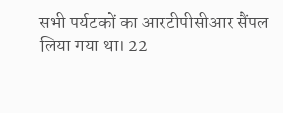सभी पर्यटकों का आरटीपीसीआर सैंपल लिया गया था। 22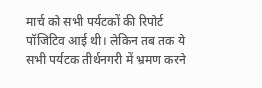मार्च को सभी पर्यटकों की रिपोर्ट पॉजिटिव आई थी। लेकिन तब तक ये सभी पर्यटक तीर्थनगरी में भ्रमण करने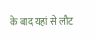के बाद यहां से लौट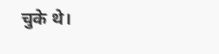चुके थे।